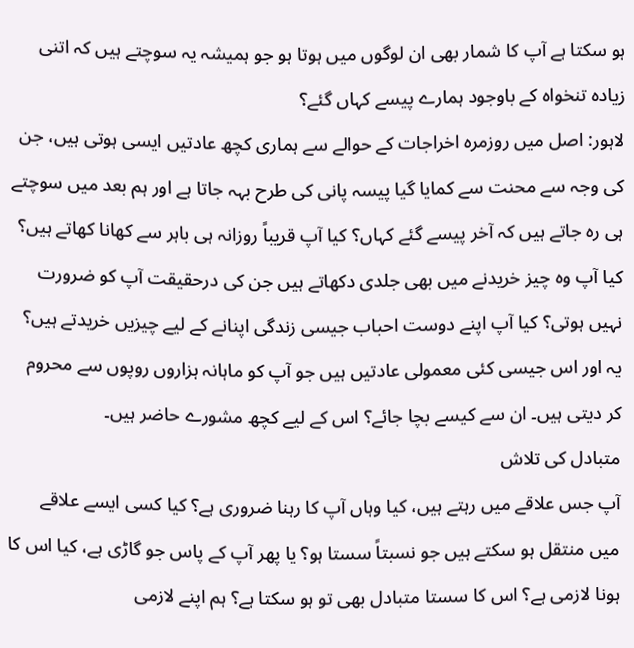ہو سکتا ہے آپ کا شمار بھی ان لوگوں میں ہوتا ہو جو ہمیشہ یہ سوچتے ہیں کہ اتنی زیادہ تنخواہ کے باوجود ہمارے پیسے کہاں گئے؟
لاہور: اصل میں روزمرہ اخراجات کے حوالے سے ہماری کچھ عادتیں ایسی ہوتی ہیں، جن کی وجہ سے محنت سے کمایا گیا پیسہ پانی کی طرح بہہ جاتا ہے اور ہم بعد میں سوچتے ہی رہ جاتے ہیں کہ آخر پیسے گئے کہاں؟ کیا آپ قریباً روزانہ ہی باہر سے کھانا کھاتے ہیں؟ کیا آپ وہ چیز خریدنے میں بھی جلدی دکھاتے ہیں جن کی درحقیقت آپ کو ضرورت نہیں ہوتی؟ کیا آپ اپنے دوست احباب جیسی زندگی اپنانے کے لیے چیزیں خریدتے ہیں؟ یہ اور اس جیسی کئی معمولی عادتیں ہیں جو آپ کو ماہانہ ہزاروں روپوں سے محروم کر دیتی ہیں۔ ان سے کیسے بچا جائے؟ اس کے لیے کچھ مشورے حاضر ہیں۔
متبادل کی تلاش
آپ جس علاقے میں رہتے ہیں، کیا وہاں آپ کا رہنا ضروری ہے؟ کیا کسی ایسے علاقے میں منتقل ہو سکتے ہیں جو نسبتاً سستا ہو؟ یا پھر آپ کے پاس جو گاڑی ہے، کیا اس کا ہونا لازمی ہے؟ اس کا سستا متبادل بھی تو ہو سکتا ہے؟ ہم اپنے لازمی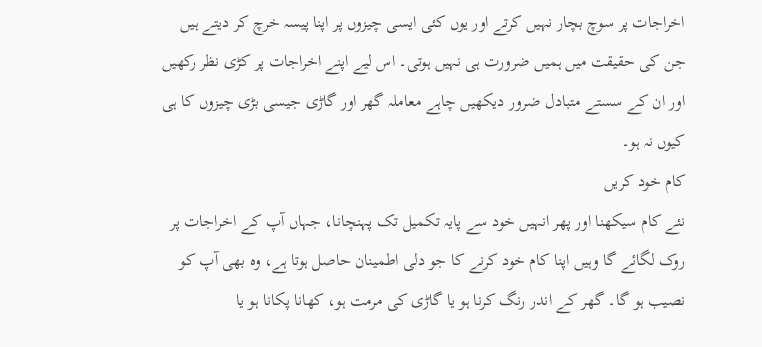اخراجات پر سوچ بچار نہیں کرتے اور یوں کئی ایسی چیزوں پر اپنا پیسہ خرچ کر دیتے ہیں جن کی حقیقت میں ہمیں ضرورت ہی نہیں ہوتی۔ اس لیے اپنے اخراجات پر کڑی نظر رکھیں اور ان کے سستے متبادل ضرور دیکھیں چاہے معاملہ گھر اور گاڑی جیسی بڑی چیزوں کا ہی کیوں نہ ہو۔
کام خود کریں
نئے کام سیکھنا اور پھر انہیں خود سے پایہ تکمیل تک پہنچانا، جہاں آپ کے اخراجات پر روک لگائے گا وہیں اپنا کام خود کرنے کا جو دلی اطمینان حاصل ہوتا ہے، وہ بھی آپ کو نصیب ہو گا۔ گھر کے اندر رنگ کرنا ہو یا گاڑی کی مرمت ہو، کھانا پکانا ہو یا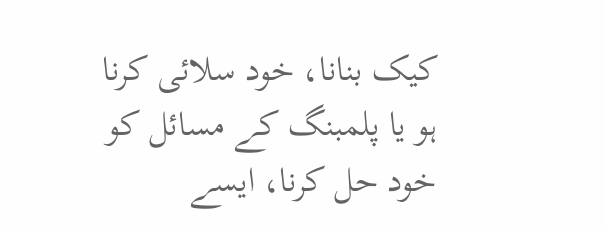کیک بنانا، خود سلائی کرنا ہو یا پلمبنگ کے مسائل کو خود حل کرنا، ایسے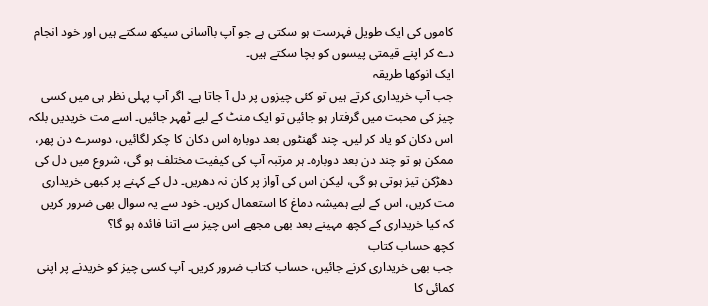کاموں کی ایک طویل فہرست ہو سکتی ہے جو آپ باآسانی سیکھ سکتے ہیں اور خود انجام دے کر اپنے قیمتی پیسوں کو بچا سکتے ہیں۔
ایک انوکھا طریقہ
جب آپ خریداری کرتے ہیں تو کئی چیزوں پر دل آ جاتا ہے۔ اگر آپ پہلی نظر ہی میں کسی چیز کی محبت میں گرفتار ہو جائیں تو ایک منٹ کے لیے ٹھہر جائیں۔ اسے مت خریدیں بلکہ اس دکان کو یاد کر لیں۔ چند گھنٹوں بعد دوبارہ اس دکان کا چکر لگائیں، دوسرے دن پھر، ممکن ہو تو چند دن بعد دوبارہ۔ ہر مرتبہ آپ کی کیفیت مختلف ہو گی، شروع میں دل کی دھڑکن تیز ہوتی ہو گی، لیکن اس کی آواز پر کان نہ دھریں۔ دل کے کہنے پر کبھی خریداری مت کریں، اس کے لیے ہمیشہ دماغ کا استعمال کریں۔ خود سے یہ سوال بھی ضرور کریں کہ کیا خریداری کے کچھ مہینے بعد بھی مجھے اس چیز سے اتنا فائدہ ہو گا؟
کچھ حساب کتاب
جب بھی خریداری کرنے جائیں، حساب کتاب ضرور کریں۔ آپ کسی چیز کو خریدنے پر اپنی کمائی کا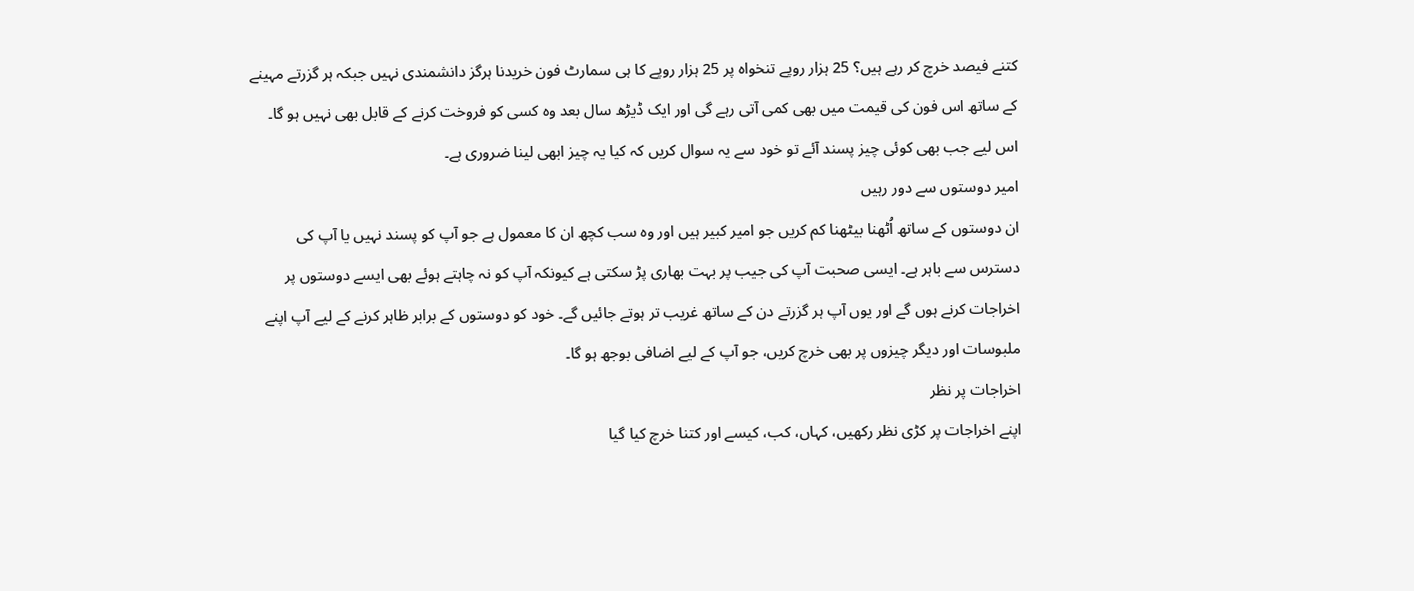کتنے فیصد خرچ کر رہے ہیں؟ 25 ہزار روپے تنخواہ پر 25 ہزار روپے کا ہی سمارٹ فون خریدنا ہرگز دانشمندی نہیں جبکہ ہر گزرتے مہینے کے ساتھ اس فون کی قیمت میں بھی کمی آتی رہے گی اور ایک ڈیڑھ سال بعد وہ کسی کو فروخت کرنے کے قابل بھی نہیں ہو گا۔ اس لیے جب بھی کوئی چیز پسند آئے تو خود سے یہ سوال کریں کہ کیا یہ چیز ابھی لینا ضروری ہے۔
امیر دوستوں سے دور رہیں
ان دوستوں کے ساتھ اُٹھنا بیٹھنا کم کریں جو امیر کبیر ہیں اور وہ سب کچھ ان کا معمول ہے جو آپ کو پسند نہیں یا آپ کی دسترس سے باہر ہے۔ ایسی صحبت آپ کی جیب پر بہت بھاری پڑ سکتی ہے کیونکہ آپ کو نہ چاہتے ہوئے بھی ایسے دوستوں پر اخراجات کرنے ہوں گے اور یوں آپ ہر گزرتے دن کے ساتھ غریب تر ہوتے جائیں گے۔ خود کو دوستوں کے برابر ظاہر کرنے کے لیے آپ اپنے ملبوسات اور دیگر چیزوں پر بھی خرچ کریں، جو آپ کے لیے اضافی بوجھ ہو گا۔
اخراجات پر نظر
اپنے اخراجات پر کڑی نظر رکھیں، کہاں، کب، کیسے اور کتنا خرچ کیا گیا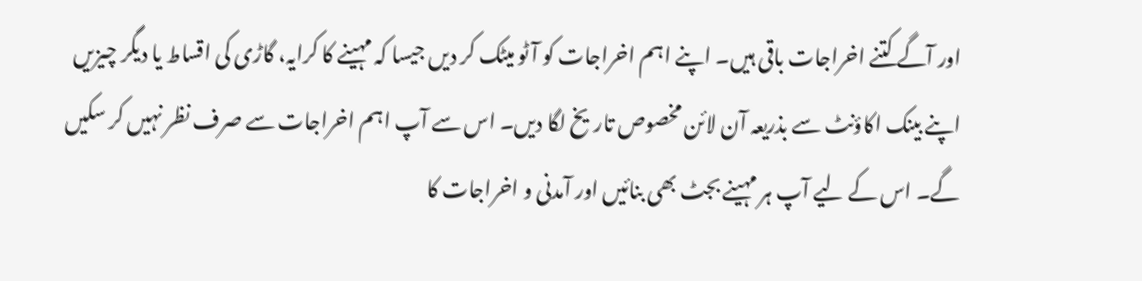اور آگے کتنے اخراجات باقی ہیں۔ اپنے اہم اخراجات کو آٹو میٹک کر دیں جیسا کہ مہینے کا کرایہ، گاڑی کی اقساط یا دیگر چیزیں اپنے بینک اکاؤنٹ سے بذریعہ آن لائن مخصوص تاریخ لگا دیں۔ اس سے آپ اہم اخراجات سے صرف نظر نہیں کر سکیں گے۔ اس کے لیے آپ ہر مہینے بجٹ بھی بنائیں اور آمدنی و اخراجات کا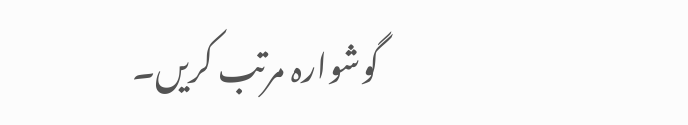گوشوارہ مرتب کریں۔